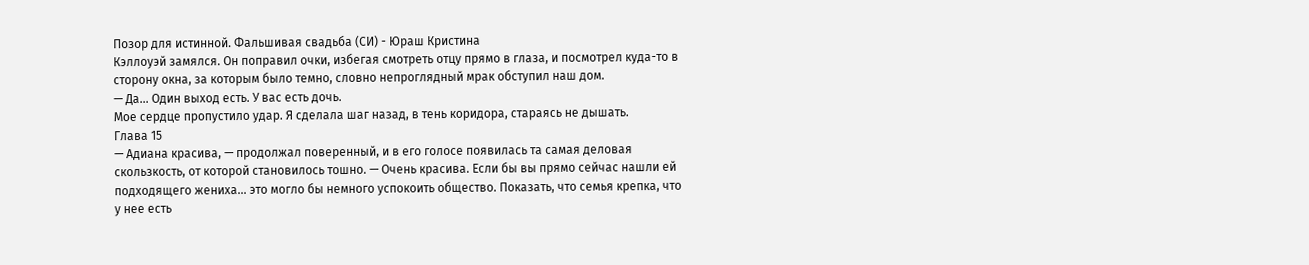Позор для истинной. Фальшивая свадьба (СИ) - Юраш Кристина
Кэллоуэй замялся. Он поправил очки, избегая смотреть отцу прямо в глаза, и посмотрел куда-то в сторону окна, за которым было темно, словно непроглядный мрак обступил наш дом.
— Да... Один выход есть. У вас есть дочь.
Мое сердце пропустило удар. Я сделала шаг назад, в тень коридора, стараясь не дышать.
Глава 15
— Адиана красива, — продолжал поверенный, и в его голосе появилась та самая деловая скользкость, от которой становилось тошно. — Очень красива. Если бы вы прямо сейчас нашли ей подходящего жениха... это могло бы немного успокоить общество. Показать, что семья крепка, что у нее есть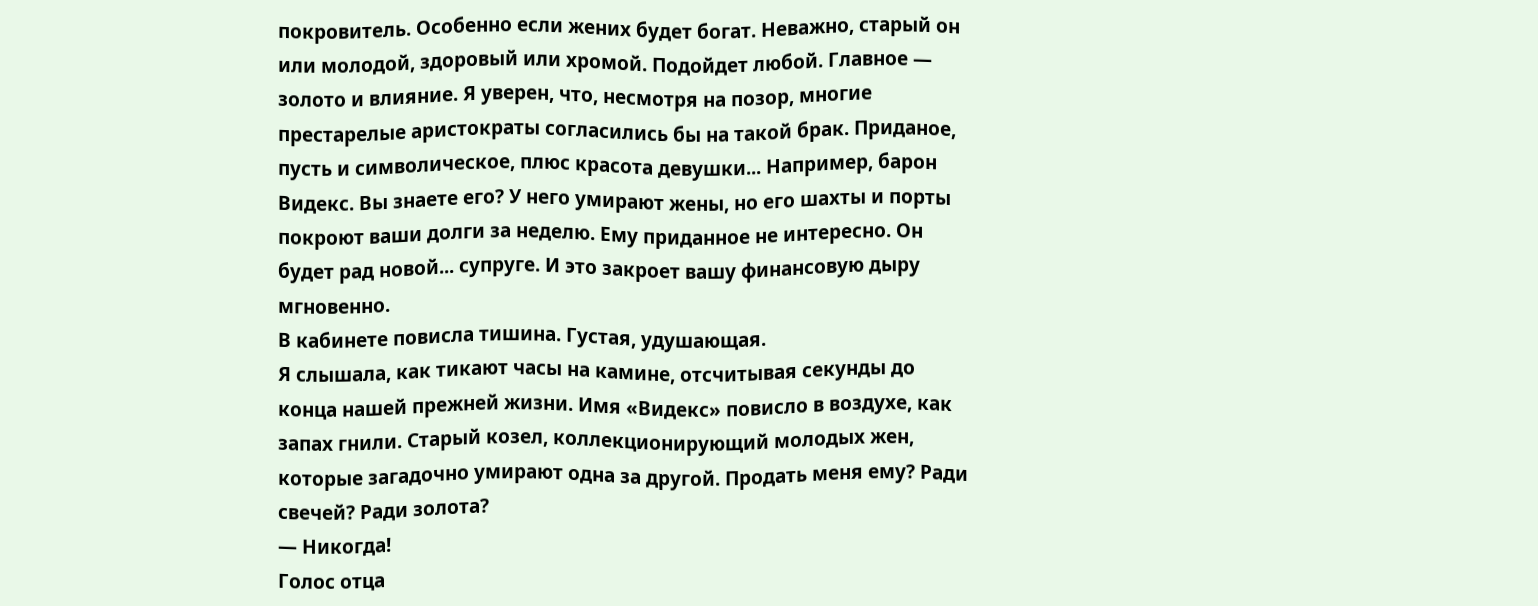покровитель. Особенно если жених будет богат. Неважно, старый он или молодой, здоровый или хромой. Подойдет любой. Главное — золото и влияние. Я уверен, что, несмотря на позор, многие престарелые аристократы согласились бы на такой брак. Приданое, пусть и символическое, плюс красота девушки... Например, барон Видекс. Вы знаете его? У него умирают жены, но его шахты и порты покроют ваши долги за неделю. Ему приданное не интересно. Он будет рад новой... супруге. И это закроет вашу финансовую дыру мгновенно.
В кабинете повисла тишина. Густая, удушающая.
Я слышала, как тикают часы на камине, отсчитывая секунды до конца нашей прежней жизни. Имя «Видекс» повисло в воздухе, как запах гнили. Старый козел, коллекционирующий молодых жен, которые загадочно умирают одна за другой. Продать меня ему? Ради свечей? Ради золота?
— Никогда!
Голос отца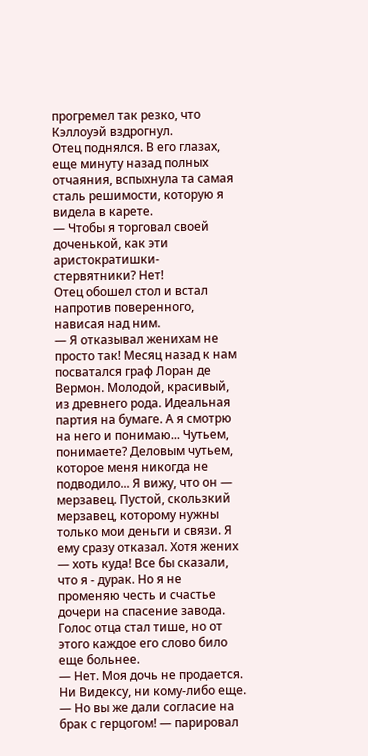прогремел так резко, что Кэллоуэй вздрогнул.
Отец поднялся. В его глазах, еще минуту назад полных отчаяния, вспыхнула та самая сталь решимости, которую я видела в карете.
— Чтобы я торговал своей доченькой, как эти аристократишки-стервятники? Нет!
Отец обошел стол и встал напротив поверенного, нависая над ним.
— Я отказывал женихам не просто так! Месяц назад к нам посватался граф Лоран де Вермон. Молодой, красивый, из древнего рода. Идеальная партия на бумаге. А я смотрю на него и понимаю... Чутьем, понимаете? Деловым чутьем, которое меня никогда не подводило... Я вижу, что он — мерзавец. Пустой, скользкий мерзавец, которому нужны только мои деньги и связи. Я ему сразу отказал. Хотя жених — хоть куда! Все бы сказали, что я - дурак. Но я не променяю честь и счастье дочери на спасение завода.
Голос отца стал тише, но от этого каждое его слово било еще больнее.
— Нет. Моя дочь не продается. Ни Видексу, ни кому-либо еще.
— Но вы же дали согласие на брак с герцогом! — парировал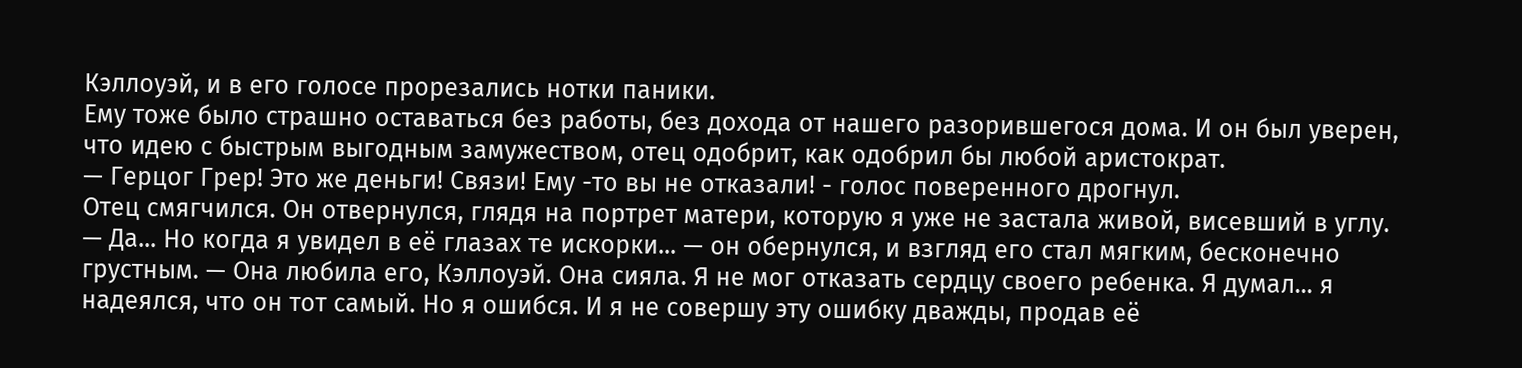Кэллоуэй, и в его голосе прорезались нотки паники.
Ему тоже было страшно оставаться без работы, без дохода от нашего разорившегося дома. И он был уверен, что идею с быстрым выгодным замужеством, отец одобрит, как одобрил бы любой аристократ.
— Герцог Грер! Это же деньги! Связи! Ему -то вы не отказали! - голос поверенного дрогнул.
Отец смягчился. Он отвернулся, глядя на портрет матери, которую я уже не застала живой, висевший в углу.
— Да... Но когда я увидел в её глазах те искорки... — он обернулся, и взгляд его стал мягким, бесконечно грустным. — Она любила его, Кэллоуэй. Она сияла. Я не мог отказать сердцу своего ребенка. Я думал... я надеялся, что он тот самый. Но я ошибся. И я не совершу эту ошибку дважды, продав её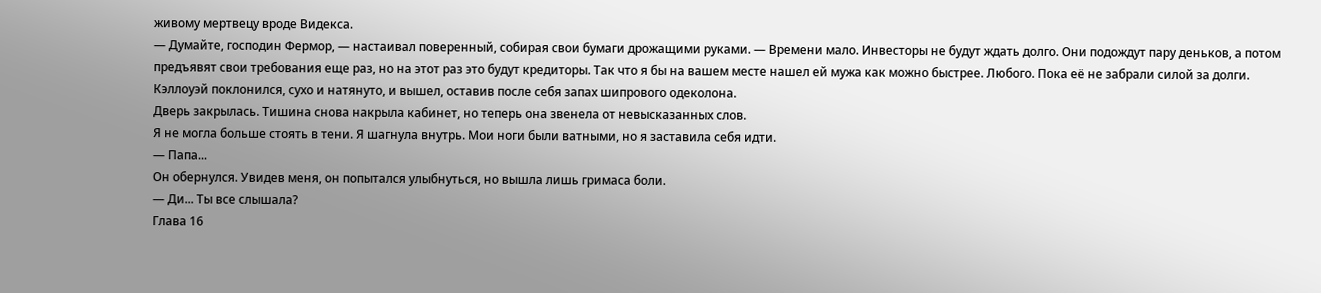живому мертвецу вроде Видекса.
— Думайте, господин Фермор, — настаивал поверенный, собирая свои бумаги дрожащими руками. — Времени мало. Инвесторы не будут ждать долго. Они подождут пару деньков, а потом предъявят свои требования еще раз, но на этот раз это будут кредиторы. Так что я бы на вашем месте нашел ей мужа как можно быстрее. Любого. Пока её не забрали силой за долги.
Кэллоуэй поклонился, сухо и натянуто, и вышел, оставив после себя запах шипрового одеколона.
Дверь закрылась. Тишина снова накрыла кабинет, но теперь она звенела от невысказанных слов.
Я не могла больше стоять в тени. Я шагнула внутрь. Мои ноги были ватными, но я заставила себя идти.
— Папа...
Он обернулся. Увидев меня, он попытался улыбнуться, но вышла лишь гримаса боли.
— Ди... Ты все слышала?
Глава 16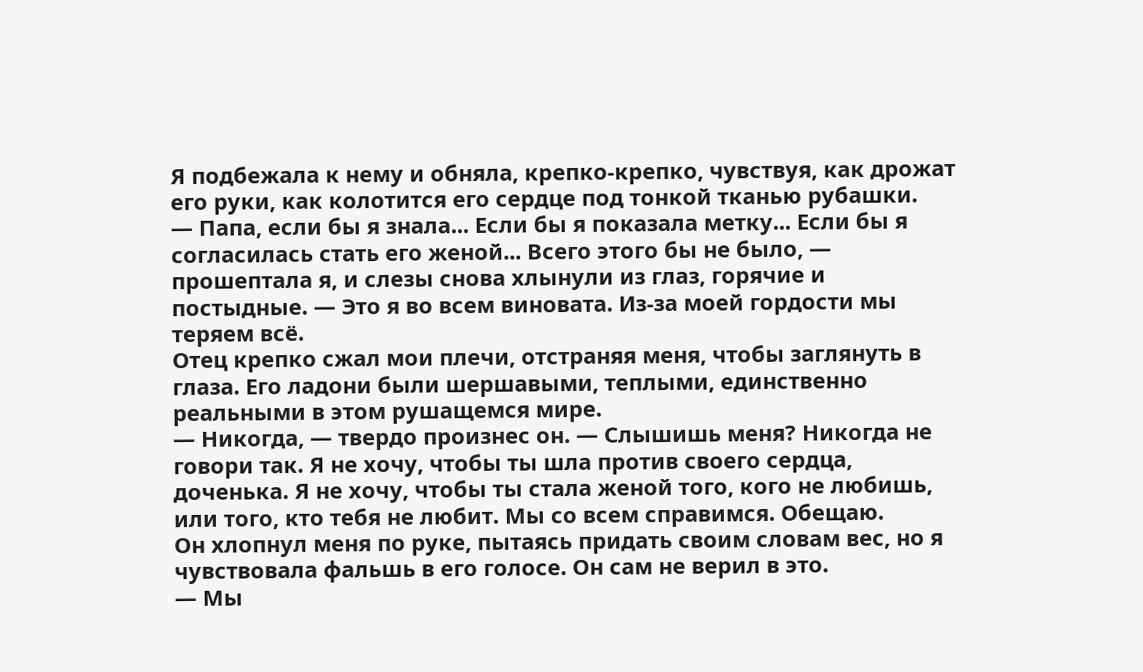Я подбежала к нему и обняла, крепко-крепко, чувствуя, как дрожат его руки, как колотится его сердце под тонкой тканью рубашки.
— Папа, если бы я знала... Если бы я показала метку... Если бы я согласилась стать его женой... Всего этого бы не было, — прошептала я, и слезы снова хлынули из глаз, горячие и постыдные. — Это я во всем виновата. Из-за моей гордости мы теряем всё.
Отец крепко сжал мои плечи, отстраняя меня, чтобы заглянуть в глаза. Его ладони были шершавыми, теплыми, единственно реальными в этом рушащемся мире.
— Никогда, — твердо произнес он. — Слышишь меня? Никогда не говори так. Я не хочу, чтобы ты шла против своего сердца, доченька. Я не хочу, чтобы ты стала женой того, кого не любишь, или того, кто тебя не любит. Мы со всем справимся. Обещаю.
Он хлопнул меня по руке, пытаясь придать своим словам вес, но я чувствовала фальшь в его голосе. Он сам не верил в это.
— Мы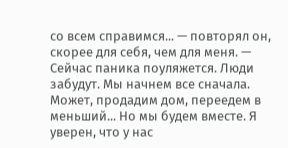со всем справимся... — повторял он, скорее для себя, чем для меня. — Сейчас паника поуляжется. Люди забудут. Мы начнем все сначала. Может, продадим дом, переедем в меньший... Но мы будем вместе. Я уверен, что у нас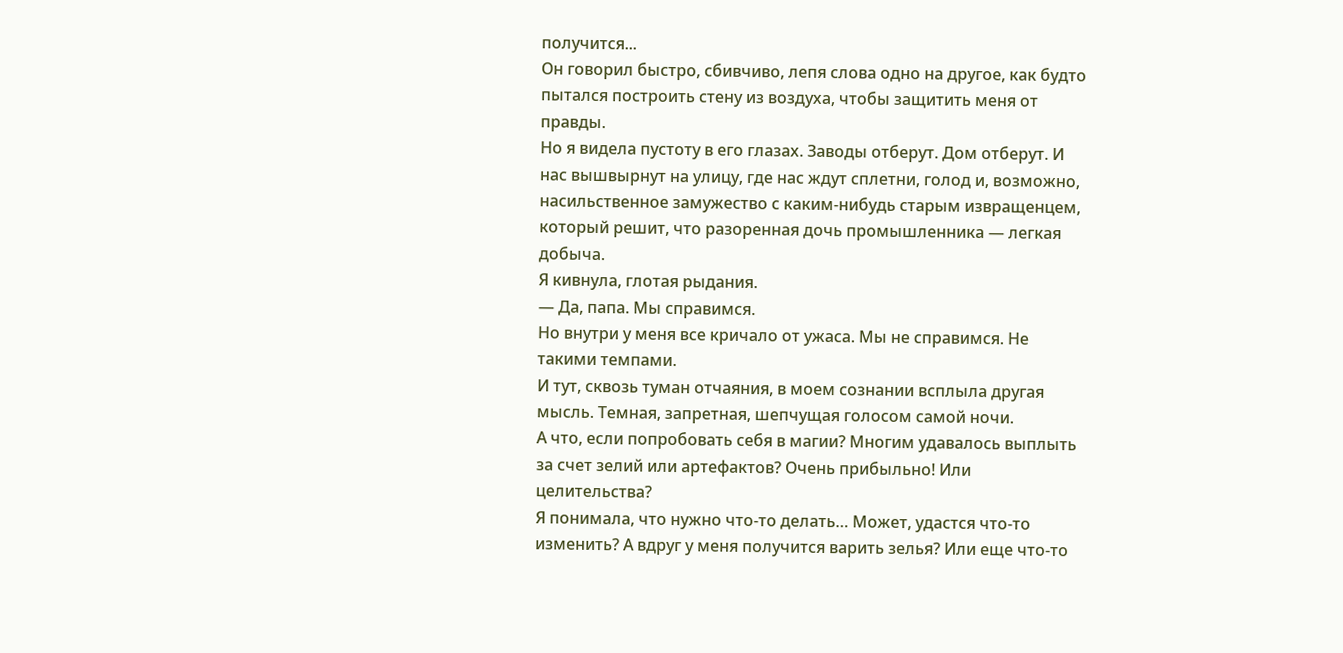получится...
Он говорил быстро, сбивчиво, лепя слова одно на другое, как будто пытался построить стену из воздуха, чтобы защитить меня от правды.
Но я видела пустоту в его глазах. Заводы отберут. Дом отберут. И нас вышвырнут на улицу, где нас ждут сплетни, голод и, возможно, насильственное замужество с каким-нибудь старым извращенцем, который решит, что разоренная дочь промышленника — легкая добыча.
Я кивнула, глотая рыдания.
— Да, папа. Мы справимся.
Но внутри у меня все кричало от ужаса. Мы не справимся. Не такими темпами.
И тут, сквозь туман отчаяния, в моем сознании всплыла другая мысль. Темная, запретная, шепчущая голосом самой ночи.
А что, если попробовать себя в магии? Многим удавалось выплыть за счет зелий или артефактов? Очень прибыльно! Или целительства?
Я понимала, что нужно что-то делать… Может, удастся что-то изменить? А вдруг у меня получится варить зелья? Или еще что-то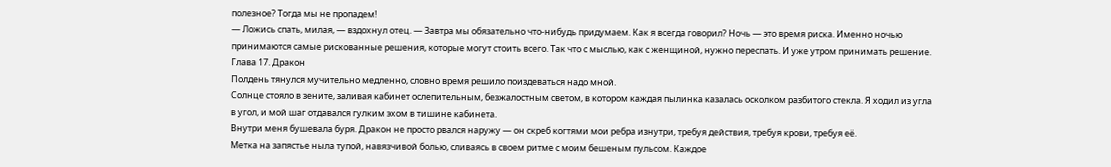полезное? Тогда мы не пропадем!
— Ложись спать, милая, — вздохнул отец. — Завтра мы обязательно что-нибудь придумаем. Как я всегда говорил? Ночь — это время риска. Именно ночью принимаются самые рискованные решения, которые могут стоить всего. Так что с мыслью, как с женщиной, нужно переспать. И уже утром принимать решение.
Глава 17. Дракон
Полдень тянулся мучительно медленно, словно время решило поиздеваться надо мной.
Солнце стояло в зените, заливая кабинет ослепительным, безжалостным светом, в котором каждая пылинка казалась осколком разбитого стекла. Я ходил из угла в угол, и мой шаг отдавался гулким эхом в тишине кабинета.
Внутри меня бушевала буря. Дракон не просто рвался наружу — он скреб когтями мои ребра изнутри, требуя действия, требуя крови, требуя её.
Метка на запястье ныла тупой, навязчивой болью, сливаясь в своем ритме с моим бешеным пульсом. Каждое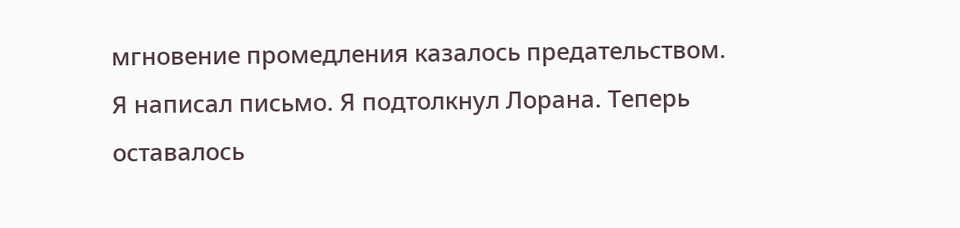мгновение промедления казалось предательством.
Я написал письмо. Я подтолкнул Лорана. Теперь оставалось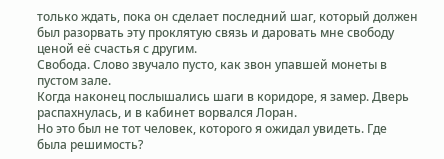только ждать, пока он сделает последний шаг, который должен был разорвать эту проклятую связь и даровать мне свободу ценой её счастья с другим.
Свобода. Слово звучало пусто, как звон упавшей монеты в пустом зале.
Когда наконец послышались шаги в коридоре, я замер. Дверь распахнулась, и в кабинет ворвался Лоран.
Но это был не тот человек, которого я ожидал увидеть. Где была решимость?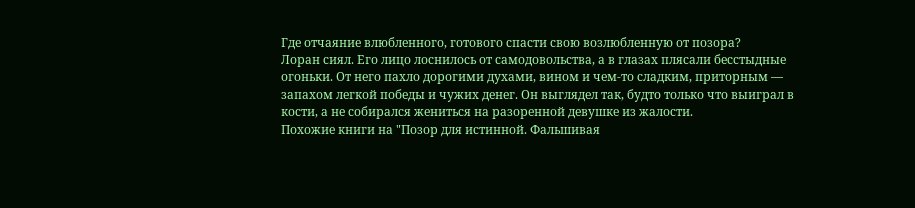Где отчаяние влюбленного, готового спасти свою возлюбленную от позора?
Лоран сиял. Его лицо лоснилось от самодовольства, а в глазах плясали бесстыдные огоньки. От него пахло дорогими духами, вином и чем-то сладким, приторным — запахом легкой победы и чужих денег. Он выглядел так, будто только что выиграл в кости, а не собирался жениться на разоренной девушке из жалости.
Похожие книги на "Позор для истинной. Фальшивая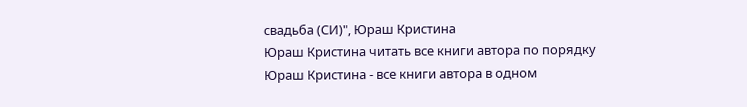свадьба (СИ)", Юраш Кристина
Юраш Кристина читать все книги автора по порядку
Юраш Кристина - все книги автора в одном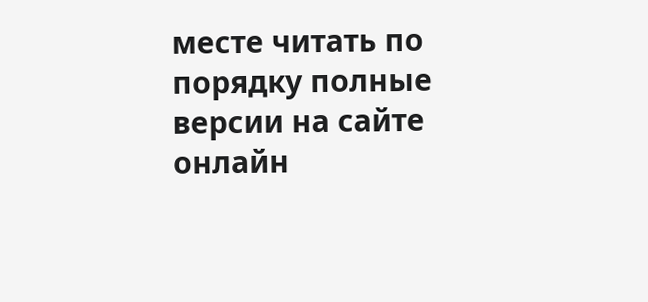месте читать по порядку полные версии на сайте онлайн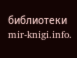библиотеки mir-knigi.info.